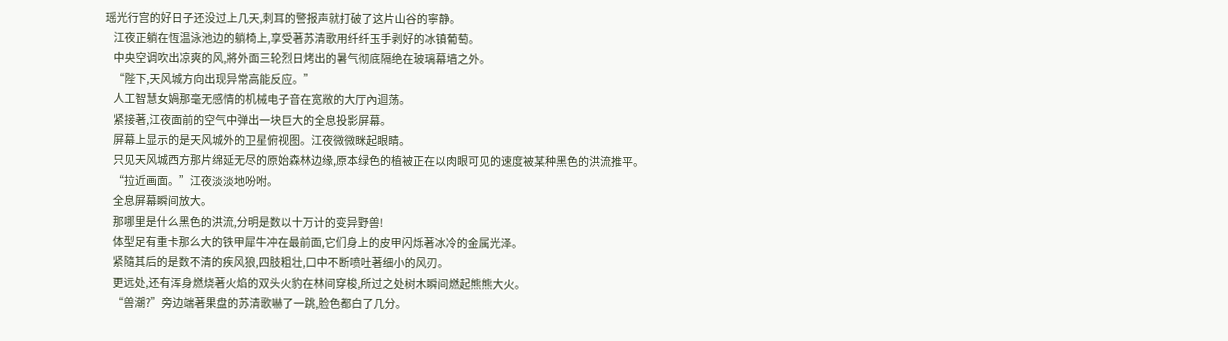瑶光行宫的好日子还没过上几天,刺耳的警报声就打破了这片山谷的寧静。
    江夜正躺在恆温泳池边的躺椅上,享受著苏清歌用纤纤玉手剥好的冰镇葡萄。
    中央空调吹出凉爽的风,將外面三轮烈日烤出的暑气彻底隔绝在玻璃幕墙之外。
    “陛下,天风城方向出现异常高能反应。”
    人工智慧女媧那毫无感情的机械电子音在宽敞的大厅內迴荡。
    紧接著,江夜面前的空气中弹出一块巨大的全息投影屏幕。
    屏幕上显示的是天风城外的卫星俯视图。江夜微微眯起眼睛。
    只见天风城西方那片绵延无尽的原始森林边缘,原本绿色的植被正在以肉眼可见的速度被某种黑色的洪流推平。
    “拉近画面。”江夜淡淡地吩咐。
    全息屏幕瞬间放大。
    那哪里是什么黑色的洪流,分明是数以十万计的变异野兽!
    体型足有重卡那么大的铁甲犀牛冲在最前面,它们身上的皮甲闪烁著冰冷的金属光泽。
    紧隨其后的是数不清的疾风狼,四肢粗壮,口中不断喷吐著细小的风刃。
    更远处,还有浑身燃烧著火焰的双头火豹在林间穿梭,所过之处树木瞬间燃起熊熊大火。
    “兽潮?”旁边端著果盘的苏清歌嚇了一跳,脸色都白了几分。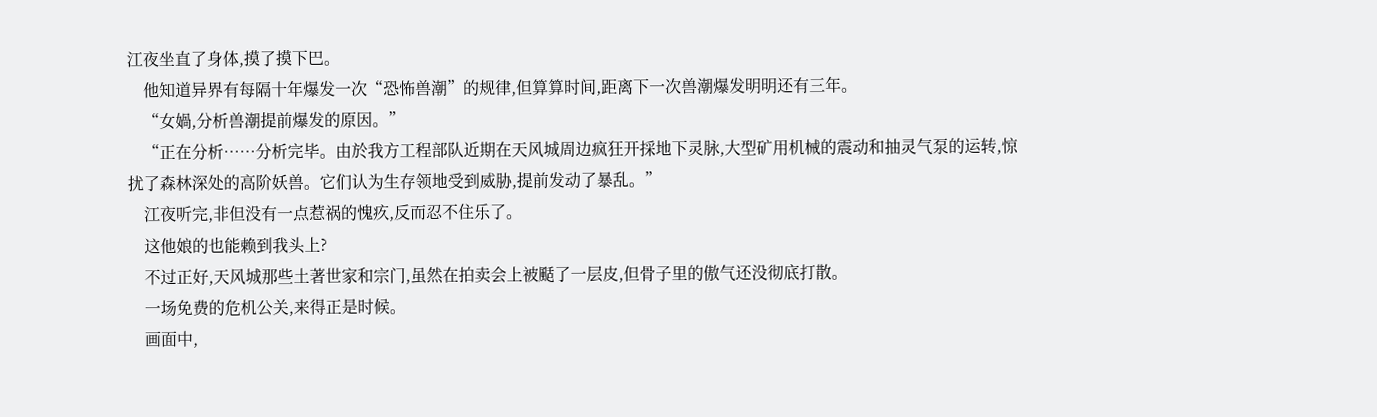江夜坐直了身体,摸了摸下巴。
    他知道异界有每隔十年爆发一次“恐怖兽潮”的规律,但算算时间,距离下一次兽潮爆发明明还有三年。
    “女媧,分析兽潮提前爆发的原因。”
    “正在分析……分析完毕。由於我方工程部队近期在天风城周边疯狂开採地下灵脉,大型矿用机械的震动和抽灵气泵的运转,惊扰了森林深处的高阶妖兽。它们认为生存领地受到威胁,提前发动了暴乱。”
    江夜听完,非但没有一点惹祸的愧疚,反而忍不住乐了。
    这他娘的也能赖到我头上?
    不过正好,天风城那些土著世家和宗门,虽然在拍卖会上被颳了一层皮,但骨子里的傲气还没彻底打散。
    一场免费的危机公关,来得正是时候。
    画面中,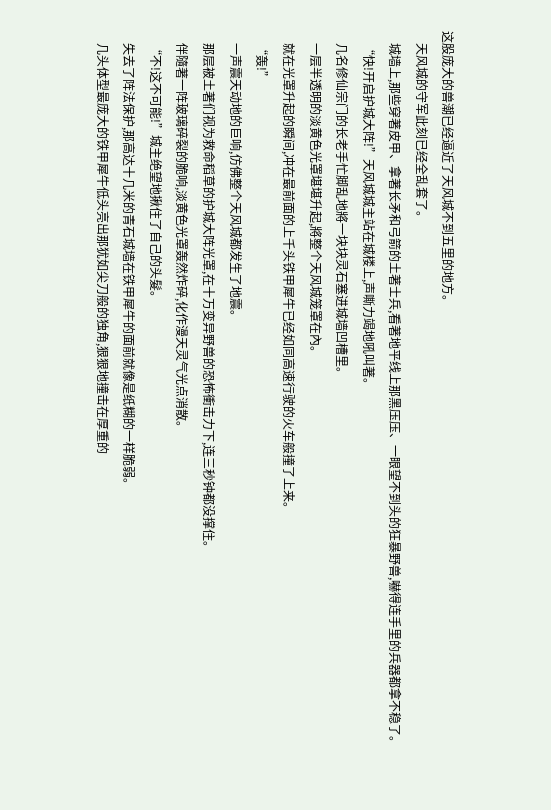这股庞大的兽潮已经逼近了天风城不到五里的地方。
    天风城的守军此刻已经全乱套了。
    城墙上,那些穿著皮甲、拿著长矛和弓箭的土著士兵,看著地平线上那黑压压、一眼望不到头的狂暴野兽,嚇得连手里的兵器都拿不稳了。
    “快!开启护城大阵!”天风城城主站在城楼上,声嘶力竭地吼叫著。
    几名修仙宗门的长老手忙脚乱地將一块块灵石塞进城墙凹槽里。
    一层半透明的淡黄色光罩堪堪升起,將整个天风城笼罩在內。
    就在光罩升起的瞬间,冲在最前面的上千头铁甲犀牛已经如同高速行驶的火车般撞了上来。
    “轰!”
    一声震天动地的巨响,仿佛整个天风城都发生了地震。
    那层被土著们视为救命稻草的护城大阵光罩,在十万变异野兽的恐怖衝击力下,连三秒钟都没撑住。
    伴隨著一阵玻璃碎裂的脆响,淡黄色光罩轰然炸碎,化作漫天灵气光点消散。
    “不!这不可能!”城主绝望地揪住了自己的头髮。
    失去了阵法保护,那高达十几米的青石城墙在铁甲犀牛的面前就像是纸糊的一样脆弱。
    几头体型最庞大的铁甲犀牛低头亮出那犹如尖刀般的独角,狠狠地撞击在厚重的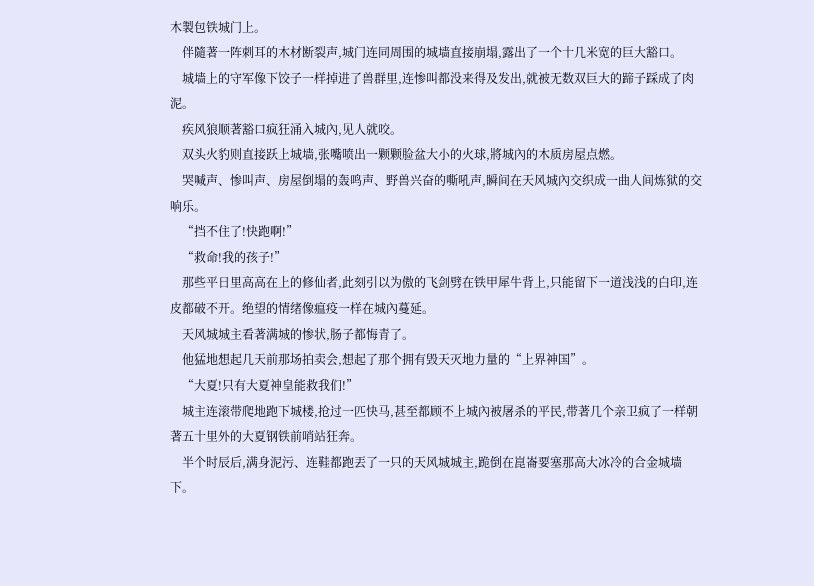木製包铁城门上。
    伴隨著一阵刺耳的木材断裂声,城门连同周围的城墙直接崩塌,露出了一个十几米宽的巨大豁口。
    城墙上的守军像下饺子一样掉进了兽群里,连惨叫都没来得及发出,就被无数双巨大的蹄子踩成了肉泥。
    疾风狼顺著豁口疯狂涌入城內,见人就咬。
    双头火豹则直接跃上城墙,张嘴喷出一颗颗脸盆大小的火球,將城內的木质房屋点燃。
    哭喊声、惨叫声、房屋倒塌的轰鸣声、野兽兴奋的嘶吼声,瞬间在天风城內交织成一曲人间炼狱的交响乐。
    “挡不住了!快跑啊!”
    “救命!我的孩子!”
    那些平日里高高在上的修仙者,此刻引以为傲的飞剑劈在铁甲犀牛背上,只能留下一道浅浅的白印,连皮都破不开。绝望的情绪像瘟疫一样在城內蔓延。
    天风城城主看著满城的惨状,肠子都悔青了。
    他猛地想起几天前那场拍卖会,想起了那个拥有毁天灭地力量的“上界神国”。
    “大夏!只有大夏神皇能救我们!”
    城主连滚带爬地跑下城楼,抢过一匹快马,甚至都顾不上城內被屠杀的平民,带著几个亲卫疯了一样朝著五十里外的大夏钢铁前哨站狂奔。
    半个时辰后,满身泥污、连鞋都跑丟了一只的天风城城主,跪倒在崑崙要塞那高大冰冷的合金城墙下。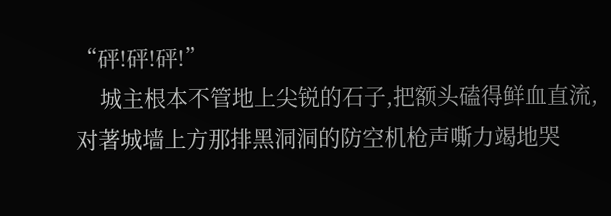“砰!砰!砰!”
    城主根本不管地上尖锐的石子,把额头磕得鲜血直流,对著城墙上方那排黑洞洞的防空机枪声嘶力竭地哭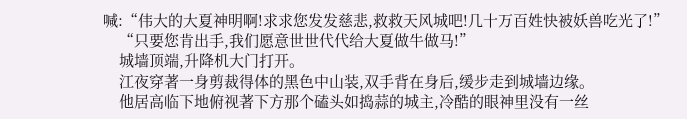喊:“伟大的大夏神明啊!求求您发发慈悲,救救天风城吧!几十万百姓快被妖兽吃光了!”
    “只要您肯出手,我们愿意世世代代给大夏做牛做马!”
    城墙顶端,升降机大门打开。
    江夜穿著一身剪裁得体的黑色中山装,双手背在身后,缓步走到城墙边缘。
    他居高临下地俯视著下方那个磕头如捣蒜的城主,冷酷的眼神里没有一丝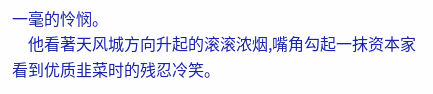一毫的怜悯。
    他看著天风城方向升起的滚滚浓烟,嘴角勾起一抹资本家看到优质韭菜时的残忍冷笑。